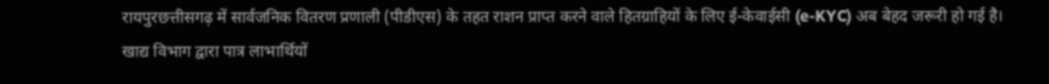रायपुरछत्तीसगढ़ में सार्वजनिक वितरण प्रणाली (पीडीएस) के तहत राशन प्राप्त करने वाले हितग्राहियों के लिए ई-केवाईसी (e-KYC) अब बेहद जरूरी हो गई है। खाद्य विभाग द्वारा पात्र लाभार्थियों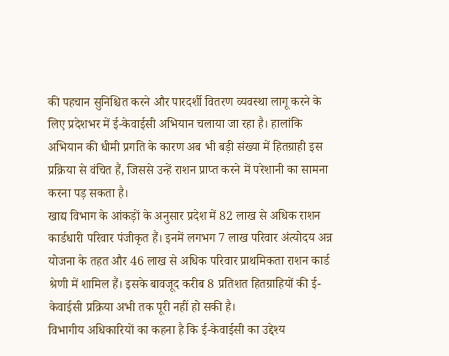की पहचान सुनिश्चित करने और पारदर्शी वितरण व्यवस्था लागू करने के लिए प्रदेशभर में ई-केवाईसी अभियान चलाया जा रहा है। हालांकि अभियान की धीमी प्रगति के कारण अब भी बड़ी संख्या में हितग्राही इस प्रक्रिया से वंचित हैं, जिससे उन्हें राशन प्राप्त करने में परेशानी का सामना करना पड़ सकता है।
खाद्य विभाग के आंकड़ों के अनुसार प्रदेश में 82 लाख से अधिक राशन कार्डधारी परिवार पंजीकृत हैं। इनमें लगभग 7 लाख परिवार अंत्योदय अन्न योजना के तहत और 46 लाख से अधिक परिवार प्राथमिकता राशन कार्ड श्रेणी में शामिल हैं। इसके बावजूद करीब 8 प्रतिशत हितग्राहियों की ई-केवाईसी प्रक्रिया अभी तक पूरी नहीं हो सकी है।
विभागीय अधिकारियों का कहना है कि ई-केवाईसी का उद्देश्य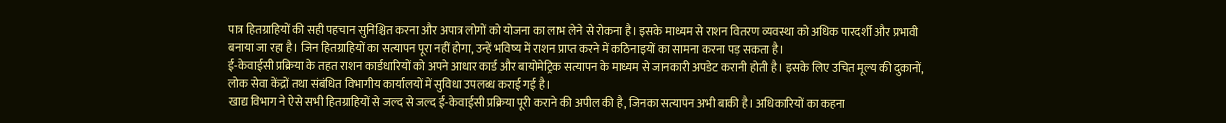पात्र हितग्राहियों की सही पहचान सुनिश्चित करना और अपात्र लोगों को योजना का लाभ लेने से रोकना है। इसके माध्यम से राशन वितरण व्यवस्था को अधिक पारदर्शी और प्रभावी बनाया जा रहा है। जिन हितग्राहियों का सत्यापन पूरा नहीं होगा, उन्हें भविष्य में राशन प्राप्त करने में कठिनाइयों का सामना करना पड़ सकता है।
ई-केवाईसी प्रक्रिया के तहत राशन कार्डधारियों को अपने आधार कार्ड और बायोमेट्रिक सत्यापन के माध्यम से जानकारी अपडेट करानी होती है। इसके लिए उचित मूल्य की दुकानों, लोक सेवा केंद्रों तथा संबंधित विभागीय कार्यालयों में सुविधा उपलब्ध कराई गई है।
खाद्य विभाग ने ऐसे सभी हितग्राहियों से जल्द से जल्द ई-केवाईसी प्रक्रिया पूरी कराने की अपील की है, जिनका सत्यापन अभी बाकी है। अधिकारियों का कहना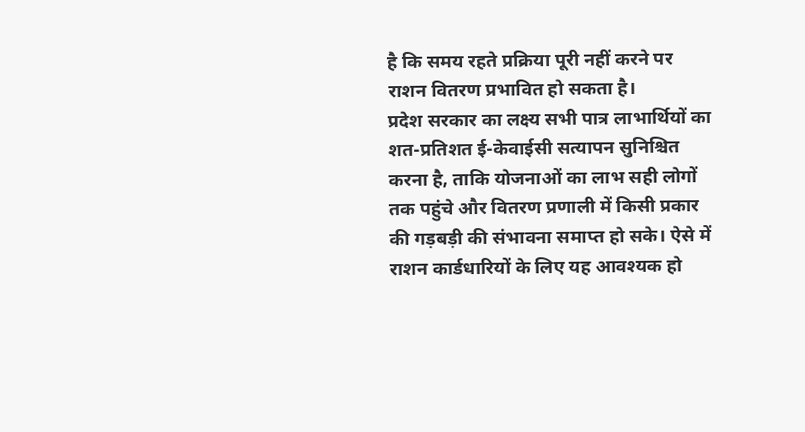है कि समय रहते प्रक्रिया पूरी नहीं करने पर राशन वितरण प्रभावित हो सकता है।
प्रदेश सरकार का लक्ष्य सभी पात्र लाभार्थियों का शत-प्रतिशत ई-केवाईसी सत्यापन सुनिश्चित करना है, ताकि योजनाओं का लाभ सही लोगों तक पहुंचे और वितरण प्रणाली में किसी प्रकार की गड़बड़ी की संभावना समाप्त हो सके। ऐसे में राशन कार्डधारियों के लिए यह आवश्यक हो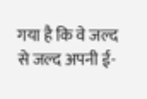गया है कि वे जल्द से जल्द अपनी ई-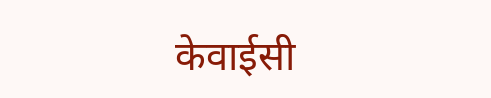केवाईसी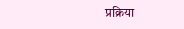प्रक्रिया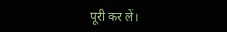पूरी कर लें।